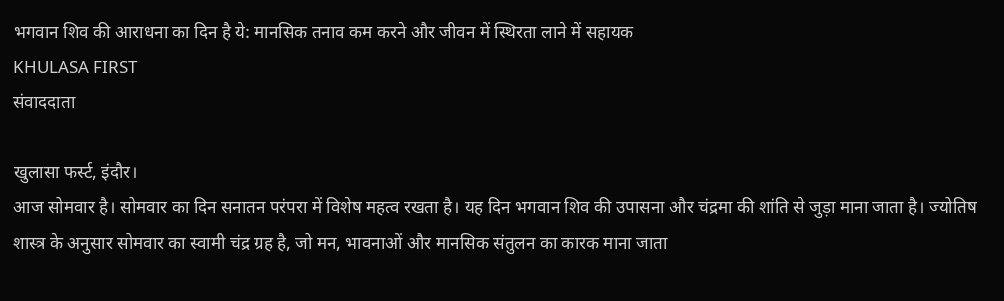भगवान शिव की आराधना का दिन है ये: मानसिक तनाव कम करने और जीवन में स्थिरता लाने में सहायक
KHULASA FIRST
संवाददाता

खुलासा फर्स्ट, इंदौर।
आज सोमवार है। सोमवार का दिन सनातन परंपरा में विशेष महत्व रखता है। यह दिन भगवान शिव की उपासना और चंद्रमा की शांति से जुड़ा माना जाता है। ज्योतिष शास्त्र के अनुसार सोमवार का स्वामी चंद्र ग्रह है, जो मन, भावनाओं और मानसिक संतुलन का कारक माना जाता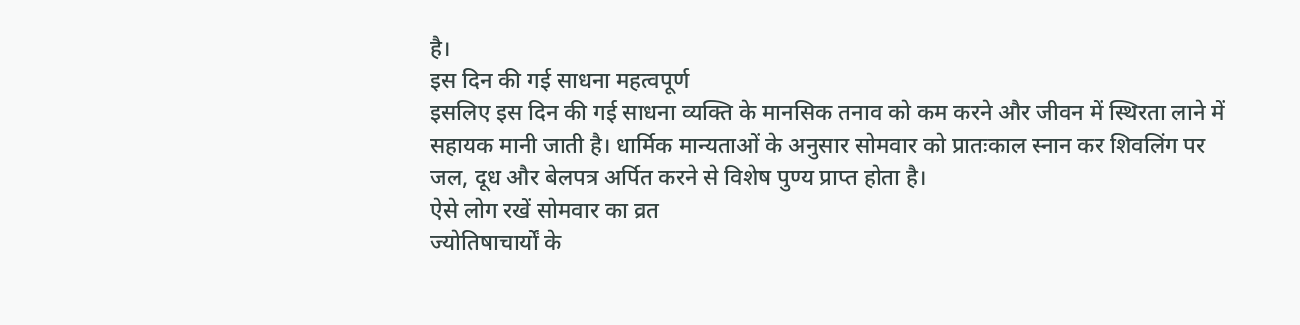है।
इस दिन की गई साधना महत्वपूर्ण
इसलिए इस दिन की गई साधना व्यक्ति के मानसिक तनाव को कम करने और जीवन में स्थिरता लाने में सहायक मानी जाती है। धार्मिक मान्यताओं के अनुसार सोमवार को प्रातःकाल स्नान कर शिवलिंग पर जल, दूध और बेलपत्र अर्पित करने से विशेष पुण्य प्राप्त होता है।
ऐसे लोग रखें सोमवार का व्रत
ज्योतिषाचार्यों के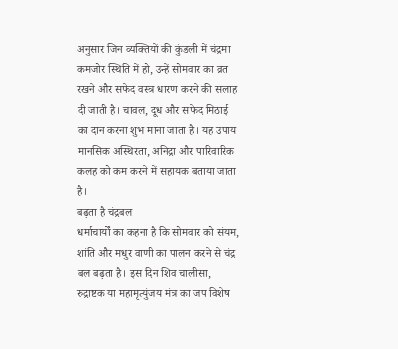अनुसार जिन व्यक्तियों की कुंडली में चंद्रमा कमजोर स्थिति में हो, उन्हें सोमवार का व्रत रखने और सफेद वस्त्र धारण करने की सलाह दी जाती है। चावल, दूध और सफेद मिठाई का दान करना शुभ माना जाता है। यह उपाय मानसिक अस्थिरता, अनिद्रा और पारिवारिक कलह को कम करने में सहायक बताया जाता है।
बढ़ता है चंद्रबल
धर्माचार्यों का कहना है कि सोमवार को संयम, शांति और मधुर वाणी का पालन करने से चंद्र बल बढ़ता है। इस दिन शिव चालीसा, रुद्राष्टक या महामृत्युंजय मंत्र का जप विशेष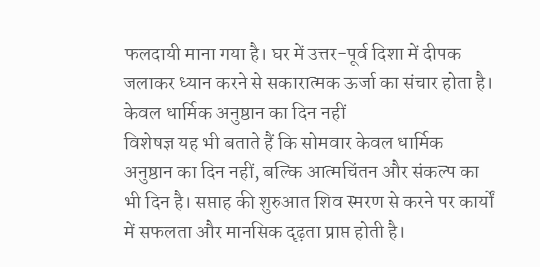फलदायी माना गया है। घर में उत्तर-पूर्व दिशा में दीपक जलाकर ध्यान करने से सकारात्मक ऊर्जा का संचार होता है।
केवल धार्मिक अनुष्ठान का दिन नहीं
विशेषज्ञ यह भी बताते हैं कि सोमवार केवल धार्मिक अनुष्ठान का दिन नहीं, बल्कि आत्मचिंतन और संकल्प का भी दिन है। सप्ताह की शुरुआत शिव स्मरण से करने पर कार्यों में सफलता और मानसिक दृढ़ता प्राप्त होती है।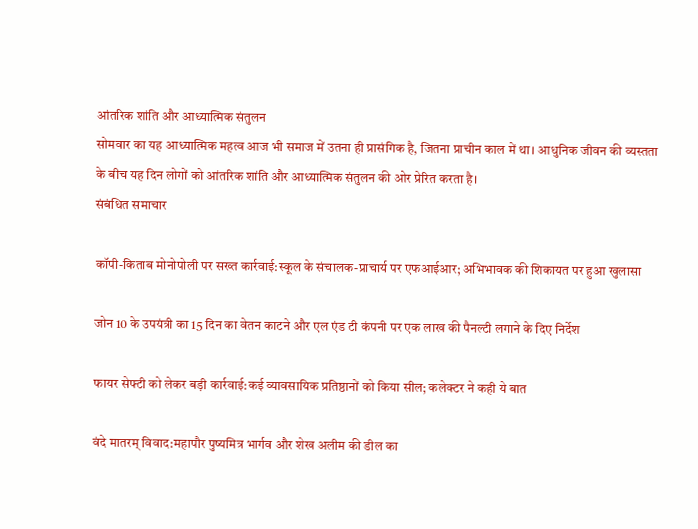आंतरिक शांति और आध्यात्मिक संतुलन
सोमवार का यह आध्यात्मिक महत्व आज भी समाज में उतना ही प्रासंगिक है, जितना प्राचीन काल में था। आधुनिक जीवन की व्यस्तता के बीच यह दिन लोगों को आंतरिक शांति और आध्यात्मिक संतुलन की ओर प्रेरित करता है।
संबंधित समाचार

कॉपी-किताब मोनोपोली पर सख्त कार्रवाई:स्कूल के संचालक-प्राचार्य पर एफआईआर; अभिभावक की शिकायत पर हुआ खुलासा

जोन 10 के उपयंत्री का 15 दिन का वेतन काटने और एल एंड टी कंपनी पर एक लाख की पैनल्टी लगाने के दिए निर्देश

फायर सेफ्टी को लेकर बड़ी कार्रवाई:कई व्यावसायिक प्रतिष्ठानों को किया सील; कलेक्टर ने कही ये बात

वंदे मातरम् विवाद:महापौर पुष्यमित्र भार्गव और शेख अलीम की डील का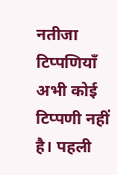नतीजा
टिप्पणियाँ
अभी कोई टिप्पणी नहीं है। पहली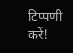टिप्पणी करें!